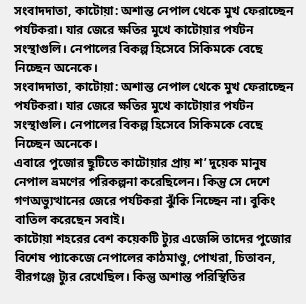সংবাদদাতা, কাটোয়া: অশান্ত নেপাল থেকে মুখ ফেরাচ্ছেন পর্যটকরা। যার জেরে ক্ষতির মুখে কাটোয়ার পর্যটন সংস্থাগুলি। নেপালের বিকল্প হিসেবে সিকিমকে বেছে নিচ্ছেন অনেকে।
সংবাদদাতা, কাটোয়া: অশান্ত নেপাল থেকে মুখ ফেরাচ্ছেন পর্যটকরা। যার জেরে ক্ষতির মুখে কাটোয়ার পর্যটন সংস্থাগুলি। নেপালের বিকল্প হিসেবে সিকিমকে বেছে নিচ্ছেন অনেকে।
এবারে পুজোর ছুটিতে কাটোয়ার প্রায় শ’ দুয়েক মানুষ নেপাল ভ্রমণের পরিকল্পনা করেছিলেন। কিন্তু সে দেশে গণঅভ্যুত্থানের জেরে পর্যটকরা ঝুঁকি নিচ্ছেন না। বুকিং বাতিল করেছেন সবাই।
কাটোয়া শহরের বেশ কয়েকটি ট্যুর এজেন্সি তাদের পুজোর বিশেষ প্যাকেজে নেপালের কাঠমাণ্ডু, পোখরা, চিতাবন, বীরগঞ্জে ট্যুর রেখেছিল। কিন্তু অশান্ত পরিস্থিতির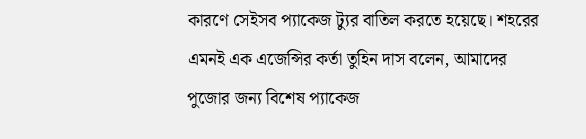কারণে সেইসব প্যাকেজ ট্যুর বাতিল করতে হয়েছে। শহরের এমনই এক এজেন্সির কর্তা তুহিন দাস বলেন, আমাদের পুজোর জন্য বিশেষ প্যাকেজ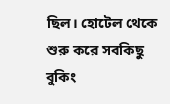ছিল। হোটেল থেকে শুরু করে সবকিছু বুকিং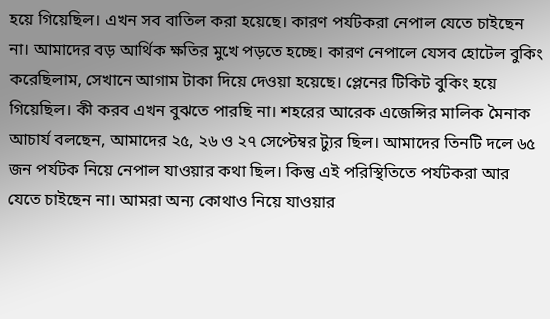হয়ে গিয়েছিল। এখন সব বাতিল করা হয়েছে। কারণ পর্যটকরা নেপাল যেতে চাইছেন না। আমাদের বড় আর্থিক ক্ষতির মুখে পড়তে হচ্ছে। কারণ নেপালে যেসব হোটেল বুকিং করেছিলাম, সেখানে আগাম টাকা দিয়ে দেওয়া হয়েছে। প্লেনের টিকিট বুকিং হয়ে গিয়েছিল। কী করব এখন বুঝতে পারছি না। শহরের আরেক এজেন্সির মালিক মৈনাক আচার্য বলছেন, আমাদের ২৫, ২৬ ও ২৭ সেপ্টেম্বর ট্যুর ছিল। আমাদের তিনটি দলে ৬৫ জন পর্যটক নিয়ে নেপাল যাওয়ার কথা ছিল। কিন্তু এই পরিস্থিতিতে পর্যটকরা আর যেতে চাইছেন না। আমরা অন্য কোথাও নিয়ে যাওয়ার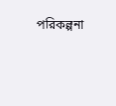পরিকল্পনা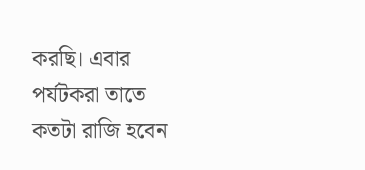করছি। এবার পর্যটকরা তাতে কতটা রাজি হবেন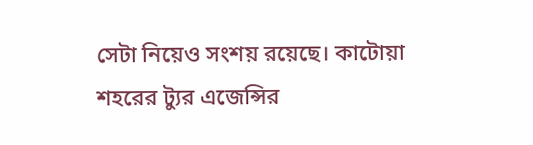সেটা নিয়েও সংশয় রয়েছে। কাটোয়া শহরের ট্যুর এজেন্সির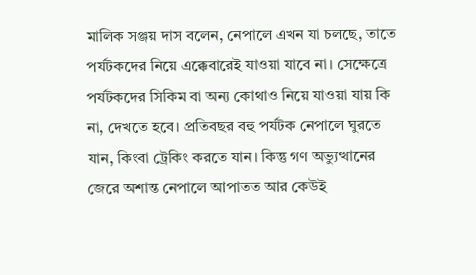মালিক সঞ্জয় দাস বলেন, নেপালে এখন যা চলছে, তাতে পর্যটকদের নিয়ে এক্কেবারেই যাওয়া যাবে না। সেক্ষেত্রে পর্যটকদের সিকিম বা অন্য কোথাও নিয়ে যাওয়া যায় কি না, দেখতে হবে। প্রতিবছর বহু পর্যটক নেপালে ঘুরতে যান, কিংবা ট্রেকিং করতে যান। কিন্তু গণ অভ্যুত্থানের জেরে অশান্ত নেপালে আপাতত আর কেউই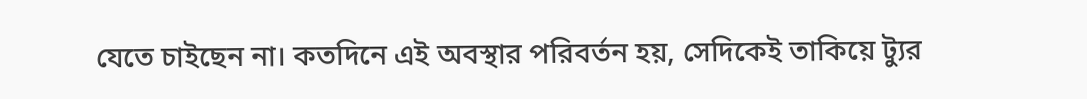যেতে চাইছেন না। কতদিনে এই অবস্থার পরিবর্তন হয়, সেদিকেই তাকিয়ে ট্যুর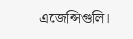এজেন্সিগুলি।